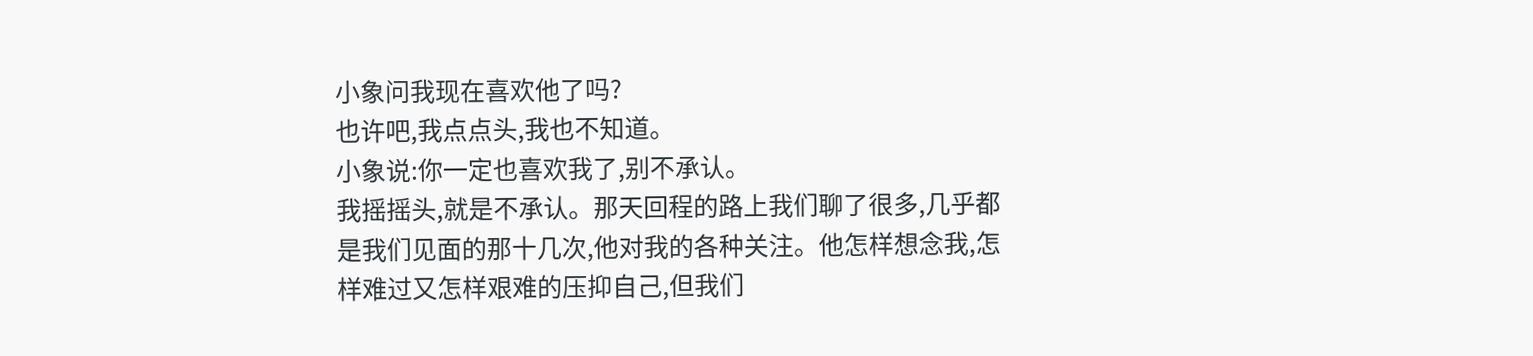小象问我现在喜欢他了吗?
也许吧,我点点头,我也不知道。
小象说:你一定也喜欢我了,别不承认。
我摇摇头,就是不承认。那天回程的路上我们聊了很多,几乎都是我们见面的那十几次,他对我的各种关注。他怎样想念我,怎样难过又怎样艰难的压抑自己,但我们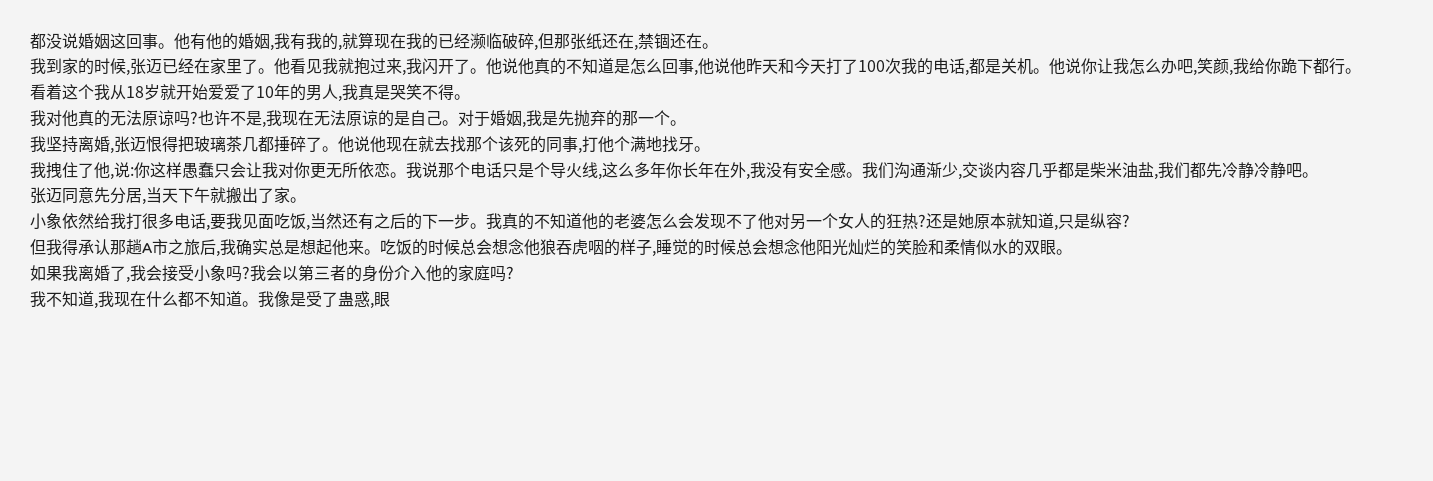都没说婚姻这回事。他有他的婚姻,我有我的,就算现在我的已经濒临破碎,但那张纸还在,禁锢还在。
我到家的时候,张迈已经在家里了。他看见我就抱过来,我闪开了。他说他真的不知道是怎么回事,他说他昨天和今天打了100次我的电话,都是关机。他说你让我怎么办吧,笑颜,我给你跪下都行。
看着这个我从18岁就开始爱爱了10年的男人,我真是哭笑不得。
我对他真的无法原谅吗?也许不是,我现在无法原谅的是自己。对于婚姻,我是先抛弃的那一个。
我坚持离婚,张迈恨得把玻璃茶几都捶碎了。他说他现在就去找那个该死的同事,打他个满地找牙。
我拽住了他,说:你这样愚蠢只会让我对你更无所依恋。我说那个电话只是个导火线,这么多年你长年在外,我没有安全感。我们沟通渐少,交谈内容几乎都是柴米油盐,我们都先冷静冷静吧。
张迈同意先分居,当天下午就搬出了家。
小象依然给我打很多电话,要我见面吃饭,当然还有之后的下一步。我真的不知道他的老婆怎么会发现不了他对另一个女人的狂热?还是她原本就知道,只是纵容?
但我得承认那趟A市之旅后,我确实总是想起他来。吃饭的时候总会想念他狼吞虎咽的样子,睡觉的时候总会想念他阳光灿烂的笑脸和柔情似水的双眼。
如果我离婚了,我会接受小象吗?我会以第三者的身份介入他的家庭吗?
我不知道,我现在什么都不知道。我像是受了蛊惑,眼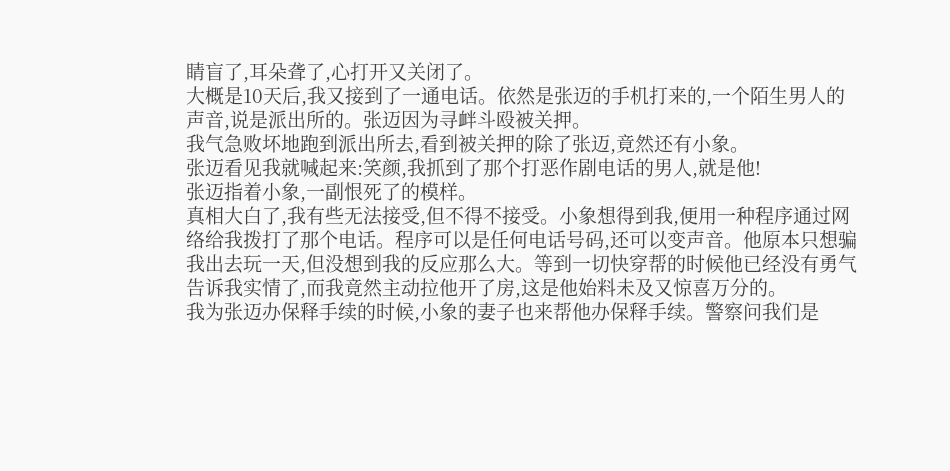睛盲了,耳朵聋了,心打开又关闭了。
大概是10天后,我又接到了一通电话。依然是张迈的手机打来的,一个陌生男人的声音,说是派出所的。张迈因为寻衅斗殴被关押。
我气急败坏地跑到派出所去,看到被关押的除了张迈,竟然还有小象。
张迈看见我就喊起来:笑颜,我抓到了那个打恶作剧电话的男人,就是他!
张迈指着小象,一副恨死了的模样。
真相大白了,我有些无法接受,但不得不接受。小象想得到我,便用一种程序通过网络给我拨打了那个电话。程序可以是任何电话号码,还可以变声音。他原本只想骗我出去玩一天,但没想到我的反应那么大。等到一切快穿帮的时候他已经没有勇气告诉我实情了,而我竟然主动拉他开了房,这是他始料未及又惊喜万分的。
我为张迈办保释手续的时候,小象的妻子也来帮他办保释手续。警察问我们是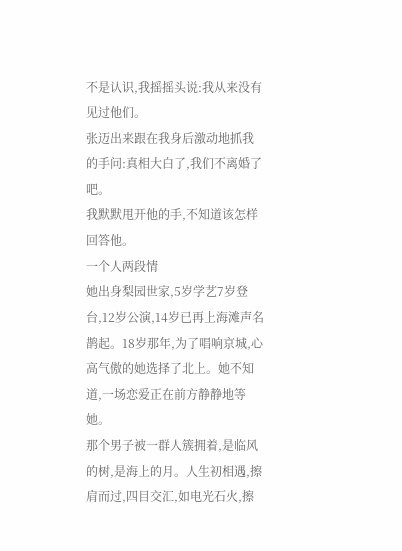不是认识,我摇摇头说:我从来没有见过他们。
张迈出来跟在我身后激动地抓我的手问:真相大白了,我们不离婚了吧。
我默默甩开他的手,不知道该怎样回答他。
一个人两段情
她出身梨园世家,5岁学艺7岁登台,12岁公演,14岁已再上海滩声名鹊起。18岁那年,为了唱响京城,心高气傲的她选择了北上。她不知道,一场恋爱正在前方静静地等她。
那个男子被一群人簇拥着,是临风的树,是海上的月。人生初相遇,擦肩而过,四目交汇,如电光石火,擦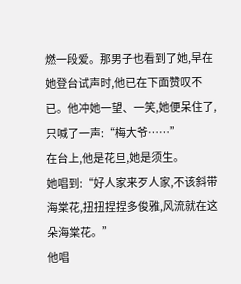燃一段爱。那男子也看到了她,早在她登台试声时,他已在下面赞叹不已。他冲她一望、一笑,她便呆住了,只喊了一声:“梅大爷……”
在台上,他是花旦,她是须生。
她唱到:“好人家来歹人家,不该斜带海棠花,扭扭捏捏多俊雅,风流就在这朵海棠花。”
他唱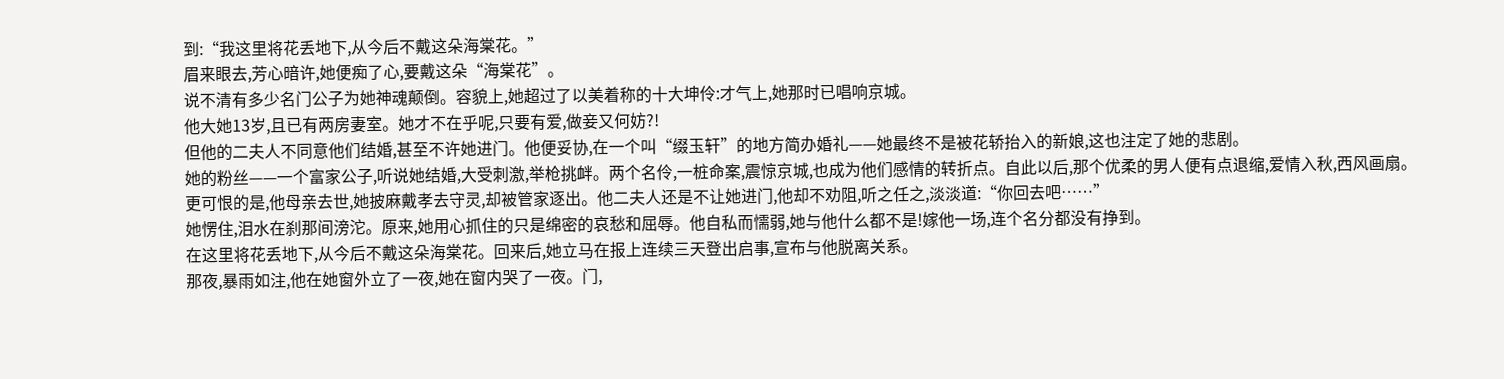到:“我这里将花丢地下,从今后不戴这朵海棠花。”
眉来眼去,芳心暗许,她便痴了心,要戴这朵“海棠花”。
说不清有多少名门公子为她神魂颠倒。容貌上,她超过了以美着称的十大坤伶:才气上,她那时已唱响京城。
他大她13岁,且已有两房妻室。她才不在乎呢,只要有爱,做妾又何妨?!
但他的二夫人不同意他们结婚,甚至不许她进门。他便妥协,在一个叫“缀玉轩”的地方简办婚礼——她最终不是被花轿抬入的新娘,这也注定了她的悲剧。
她的粉丝——一个富家公子,听说她结婚,大受刺激,举枪挑衅。两个名伶,一桩命案,震惊京城,也成为他们感情的转折点。自此以后,那个优柔的男人便有点退缩,爱情入秋,西风画扇。
更可恨的是,他母亲去世,她披麻戴孝去守灵,却被管家逐出。他二夫人还是不让她进门,他却不劝阻,听之任之,淡淡道:“你回去吧……”
她愣住,泪水在刹那间滂沱。原来,她用心抓住的只是绵密的哀愁和屈辱。他自私而懦弱,她与他什么都不是!嫁他一场,连个名分都没有挣到。
在这里将花丢地下,从今后不戴这朵海棠花。回来后,她立马在报上连续三天登出启事,宣布与他脱离关系。
那夜,暴雨如注,他在她窗外立了一夜,她在窗内哭了一夜。门,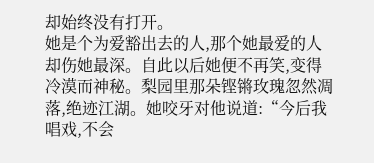却始终没有打开。
她是个为爱豁出去的人,那个她最爱的人却伤她最深。自此以后她便不再笑,变得冷漠而神秘。梨园里那朵铿锵玫瑰忽然凋落,绝迹江湖。她咬牙对他说道:“今后我唱戏,不会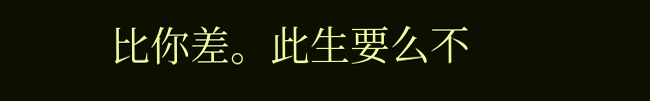比你差。此生要么不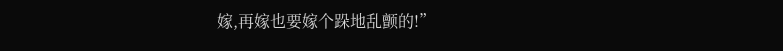嫁,再嫁也要嫁个跺地乱颤的!”